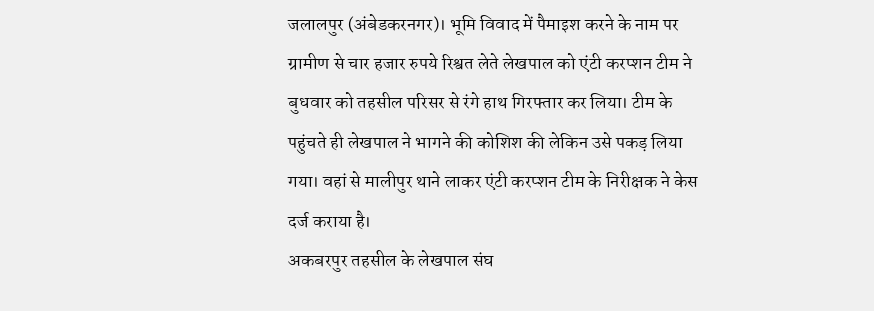जलालपुर (अंबेडकरनगर)। भूमि विवाद में पैमाइश करने के नाम पर ग्रामीण से चार हजार रुपये रिश्वत लेते लेखपाल को एंटी करप्शन टीम ने बुधवार को तहसील परिसर से रंगे हाथ गिरफ्तार कर लिया। टीम के पहुंचते ही लेखपाल ने भागने की कोशिश की लेकिन उसे पकड़ लिया गया। वहां से मालीपुर थाने लाकर एंटी करप्शन टीम के निरीक्षक ने केस दर्ज कराया है।
अकबरपुर तहसील के लेखपाल संघ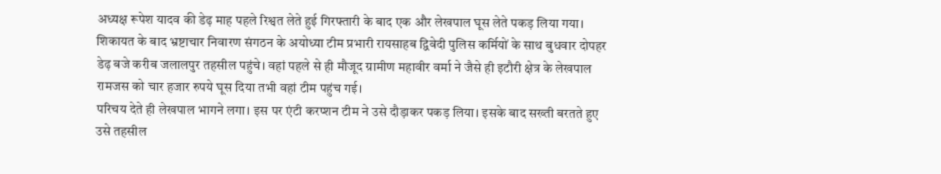अध्यक्ष रूपेश यादव की डेढ़ माह पहले रिश्वत लेते हुई गिरफ्तारी के बाद एक और लेखपाल घूस लेते पकड़ लिया गया। शिकायत के बाद भ्रष्टाचार निवारण संगठन के अयोध्या टीम प्रभारी रायसाहब द्विवेदी पुलिस कर्मियों के साथ बुधवार दोपहर डेढ़ बजे करीब जलालपुर तहसील पहुंचे। वहां पहले से ही मौजूद ग्रामीण महावीर वर्मा ने जैसे ही इटौरी क्षेत्र के लेखपाल रामजस को चार हजार रुपये घूस दिया तभी वहां टीम पहुंच गई।
परिचय देते ही लेखपाल भागने लगा। इस पर एंटी करप्शन टीम ने उसे दौड़ाकर पकड़ लिया। इसके बाद सख्ती बरतते हुए उसे तहसील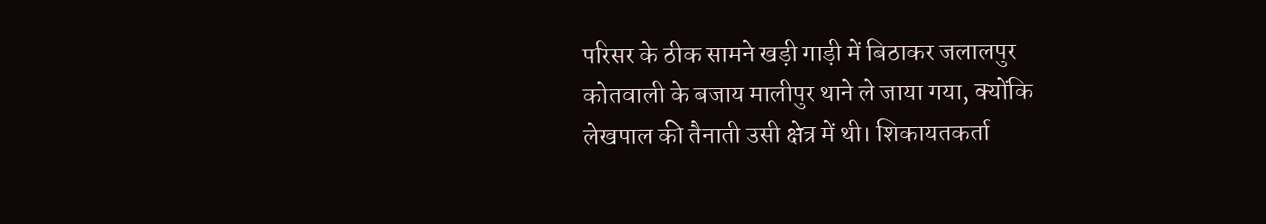परिसर के ठीक सामने खड़ी गाड़ी में बिठाकर जलालपुर कोतवाली के बजाय मालीपुर थाने ले जाया गया, क्योंकि लेखपाल की तैनाती उसी क्षेत्र में थी। शिकायतकर्ता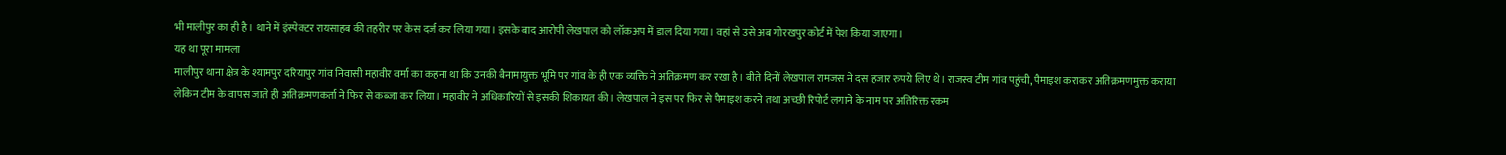भी मालीपुर का ही है। थाने में इंस्पेक्टर रायसाहब की तहरीर पर केस दर्ज कर लिया गया। इसके बाद आरोपी लेखपाल को लॉकअप में डाल दिया गया। वहां से उसे अब गोरखपुर कोर्ट में पेश किया जाएगा।
यह था पूरा मामला
मालीपुर थाना क्षेत्र के श्यामपुर दरियापुर गांव निवासी महावीर वर्मा का कहना था कि उनकी बैनामायुक्त भूमि पर गांव के ही एक व्यक्ति ने अतिक्रमण कर रखा है। बीते दिनों लेखपाल रामजस ने दस हजार रुपये लिए थे। राजस्व टीम गांव पहुंची, पैमाइश कराकर अतिक्रमणमुक्त कराया लेकिन टीम के वापस जाते ही अतिक्रमणकर्ता ने फिर से कब्जा कर लिया। महावीर ने अधिकारियों से इसकी शिकायत की। लेखपाल ने इस पर फिर से पैमाइश करने तथा अच्छी रिपोर्ट लगाने के नाम पर अतिरिक्त रकम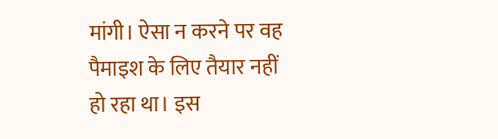मांगी। ऐसा न करने पर वह पैमाइश के लिए तैयार नहीं हो रहा था। इस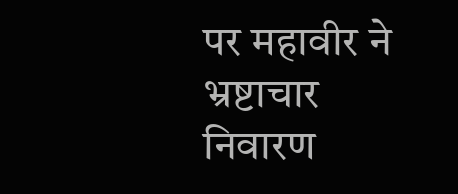पर महावीर ने भ्रष्टाचार निवारण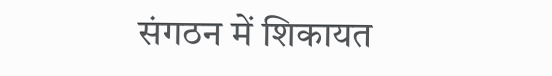संगठन में शिकायत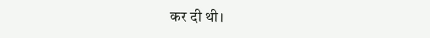कर दी थी।